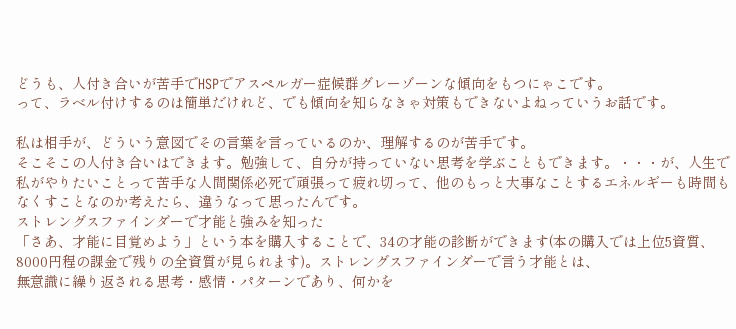どうも、人付き合いが苦手でHSPでアスペルガー症候群グレーゾーンな傾向をもつにゃこです。
って、ラベル付けするのは簡単だけれど、でも傾向を知らなきゃ対策もできないよねっていうお話です。

私は相手が、どういう意図でその言葉を言っているのか、理解するのが苦手です。
そこそこの人付き合いはできます。勉強して、自分が持っていない思考を学ぶこともできます。・・・が、人生で私がやりたいことって苦手な人間関係必死で頑張って疲れ切って、他のもっと大事なことするエネルギーも時間もなくすことなのか考えたら、違うなって思ったんです。
ストレングスファインダーで才能と強みを知った
「さあ、才能に目覚めよう」という本を購入することで、34の才能の診断ができます(本の購入では上位5資質、8000円程の課金で残りの全資質が見られます)。ストレングスファインダーで言う才能とは、
無意識に繰り返される思考・感情・パターンであり、何かを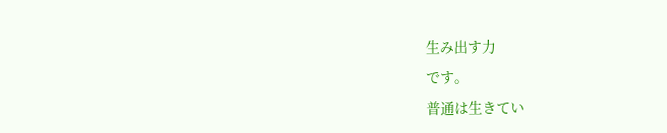生み出す力
です。
普通は生きてい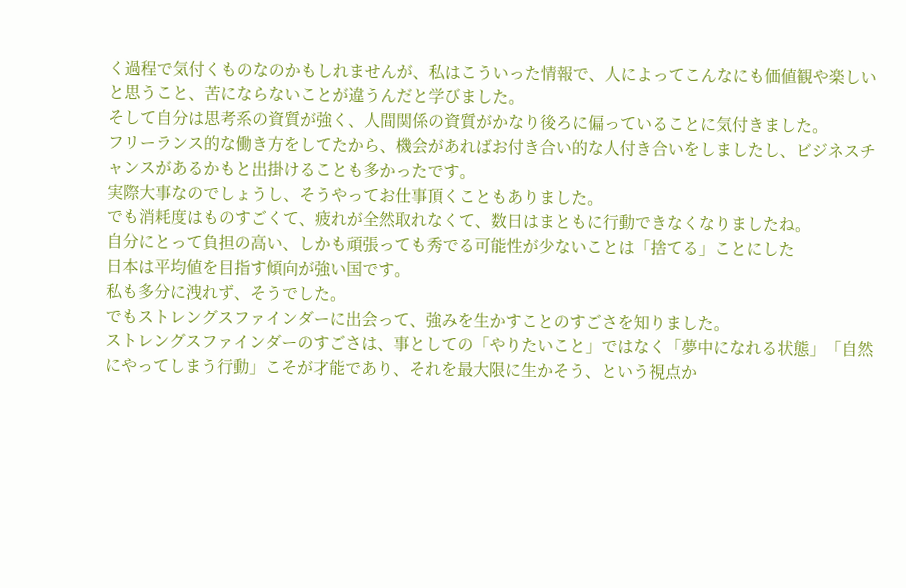く過程で気付くものなのかもしれませんが、私はこういった情報で、人によってこんなにも価値観や楽しいと思うこと、苦にならないことが違うんだと学びました。
そして自分は思考系の資質が強く、人間関係の資質がかなり後ろに偏っていることに気付きました。
フリーランス的な働き方をしてたから、機会があればお付き合い的な人付き合いをしましたし、ビジネスチャンスがあるかもと出掛けることも多かったです。
実際大事なのでしょうし、そうやってお仕事頂くこともありました。
でも消耗度はものすごくて、疲れが全然取れなくて、数日はまともに行動できなくなりましたね。
自分にとって負担の高い、しかも頑張っても秀でる可能性が少ないことは「捨てる」ことにした
日本は平均値を目指す傾向が強い国です。
私も多分に洩れず、そうでした。
でもストレングスファインダーに出会って、強みを生かすことのすごさを知りました。
ストレングスファインダーのすごさは、事としての「やりたいこと」ではなく「夢中になれる状態」「自然にやってしまう行動」こそが才能であり、それを最大限に生かそう、という視点か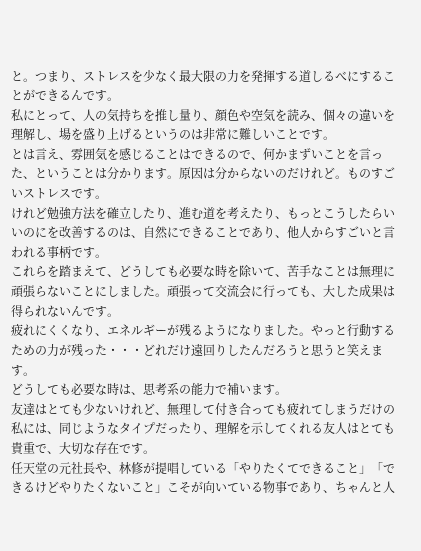と。つまり、ストレスを少なく最大限の力を発揮する道しるべにすることができるんです。
私にとって、人の気持ちを推し量り、顔色や空気を読み、個々の違いを理解し、場を盛り上げるというのは非常に難しいことです。
とは言え、雰囲気を感じることはできるので、何かまずいことを言った、ということは分かります。原因は分からないのだけれど。ものすごいストレスです。
けれど勉強方法を確立したり、進む道を考えたり、もっとこうしたらいいのにを改善するのは、自然にできることであり、他人からすごいと言われる事柄です。
これらを踏まえて、どうしても必要な時を除いて、苦手なことは無理に頑張らないことにしました。頑張って交流会に行っても、大した成果は得られないんです。
疲れにくくなり、エネルギーが残るようになりました。やっと行動するための力が残った・・・どれだけ遠回りしたんだろうと思うと笑えます。
どうしても必要な時は、思考系の能力で補います。
友達はとても少ないけれど、無理して付き合っても疲れてしまうだけの私には、同じようなタイプだったり、理解を示してくれる友人はとても貴重で、大切な存在です。
任天堂の元社長や、林修が提唱している「やりたくてできること」「できるけどやりたくないこと」こそが向いている物事であり、ちゃんと人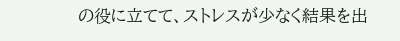の役に立てて、ストレスが少なく結果を出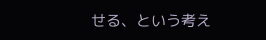せる、という考え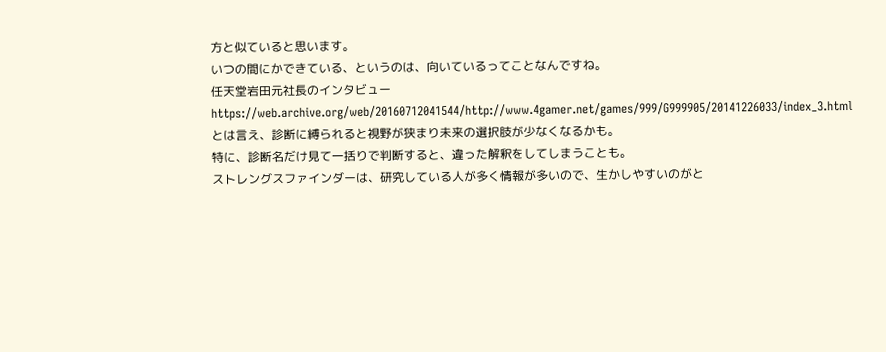方と似ていると思います。
いつの間にかできている、というのは、向いているってことなんですね。
任天堂岩田元社長のインタビュー https://web.archive.org/web/20160712041544/http://www.4gamer.net/games/999/G999905/20141226033/index_3.html
とは言え、診断に縛られると視野が狭まり未来の選択肢が少なくなるかも。
特に、診断名だけ見て一括りで判断すると、違った解釈をしてしまうことも。
ストレングスファインダーは、研究している人が多く情報が多いので、生かしやすいのがと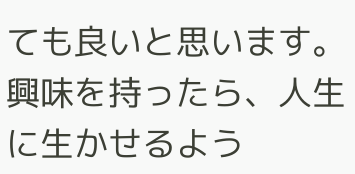ても良いと思います。
興味を持ったら、人生に生かせるよう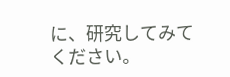に、研究してみてください。